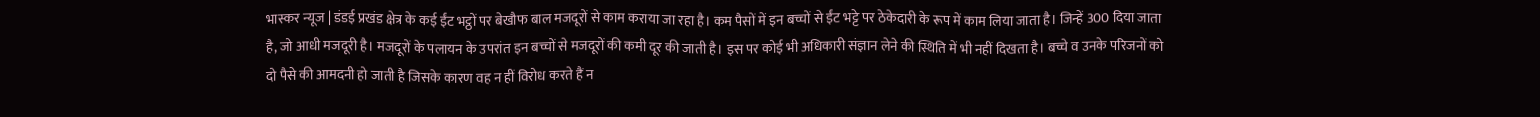भास्कर न्यूज | डंडई प्रखंड क्षेत्र के कई ईंट भट्ठों पर बेखौफ बाल मजदूरों से काम कराया जा रहा है। कम पैसों में इन बच्चों से ईंट भट्टे पर ठेकेदारी के रूप में काम लिया जाता है। जिन्हें 300 दिया जाता है, जो आधी मजदूरी है। मजदूरों के पलायन के उपरांत इन बच्चों से मजदूरों की कमी दूर की जाती है। इस पर कोई भी अधिकारी संज्ञान लेने की स्थिति में भी नहीं दिखता है। बच्चे व उनके परिजनों को दो पैसे की आमदनी हो जाती है जिसके कारण वह न हीं विरोध करते हैं न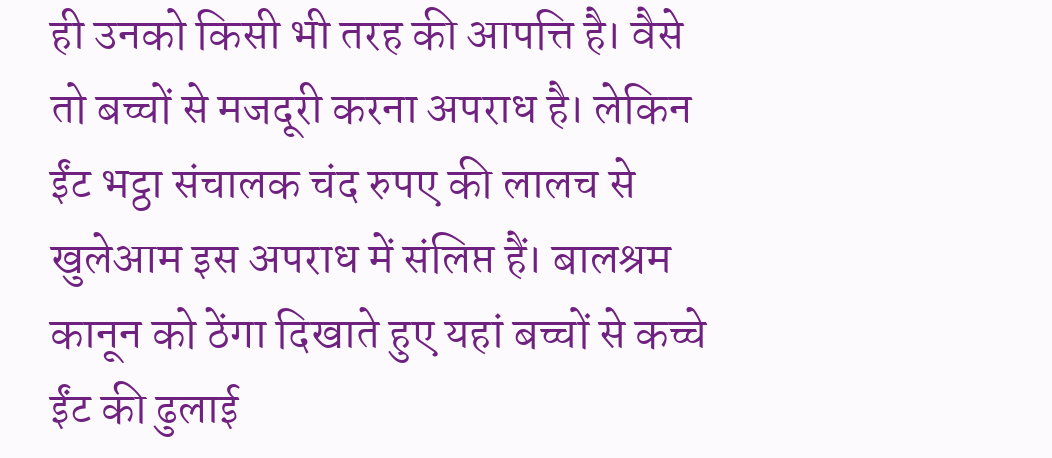ही उनको किसी भी तरह की आपत्ति है। वैसे तो बच्चों से मजदूरी करना अपराध है। लेकिन ईंट भट्ठा संचालक चंद रुपए की लालच से खुलेआम इस अपराध में संलिप्त हैं। बालश्रम कानून को ठेंगा दिखाते हुए यहां बच्चों से कच्चे ईंट की ढुलाई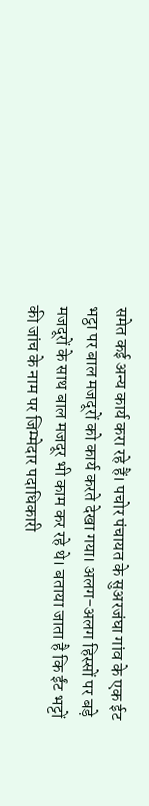समेत कई अन्य कार्य करा रहे हैं। पचोर पंचायत के सुअरजंघा गांव के एक ईट भट्ठा पर बाल मजदूरों को कार्य करते देखा गया। अलग-अलग हिस्सों पर बड़े मजदूरों के साथ बाल मजदूर भी काम कर रहे थे। बताया जाता है कि ईंट भट्टों की जांच के नाम पर जिम्मेदार पदाधिकारी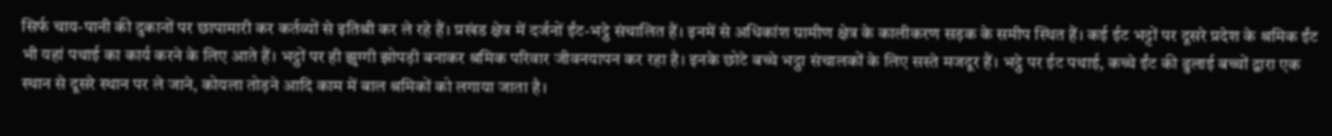सिर्फ चाय-पानी की दुकानों पर छापामारी कर कर्तव्यों से इतिश्री कर ले रहे हैं। प्रखंड क्षेत्र में दर्जनों ईंट-भट्ठे संचालित हैं। इनमें से अधिकांश ग्रामीण क्षेत्र के कालीकरण सड़क के समीप स्थित हैं। कई ईट भट्टों पर दूसरे प्रदेश के श्रमिक ईंट भी यहां पथाई का कार्य करने के लिए आते हैं। भट्ठों पर ही झ़ुग्गी झोपड़ी बनाकर श्रमिक परिवार जीवनयापन कर रहा है। इनके छोटे बच्चे भट्ठा संचालकों के लिए सस्ते मजदूर हैं। भट्ठे पर ईट पथाई, कच्चे ईंट की ढुलाई बच्चों द्वारा एक स्थान से दूसरे स्थान पर ले जाने, कोयला तोड़ने आदि काम में बाल श्रमिकों को लगाया जाता है।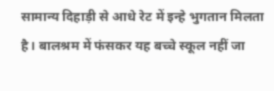सामान्य दिहाड़ी से आधे रेट में इन्हे भुगतान मिलता है। बालश्रम में फंसकर यह बच्चे स्कूल नहीं जा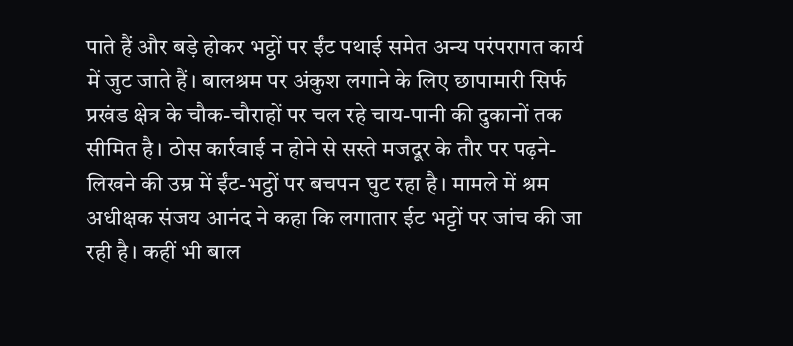पाते हैं और बड़े होकर भट्ठों पर ईंट पथाई समेत अन्य परंपरागत कार्य में जुट जाते हैं। बालश्रम पर अंकुश लगाने के लिए छापामारी सिर्फ प्रखंड क्षेत्र के चौक-चौराहों पर चल रहे चाय-पानी की दुकानों तक सीमित है। ठोस कार्रवाई न होने से सस्ते मजदूर के तौर पर पढ़ने-लिखने की उम्र में ईंट-भट्ठों पर बचपन घुट रहा है। मामले में श्रम अधीक्षक संजय आनंद ने कहा कि लगातार ईट भट्टों पर जांच की जा रही है। कहीं भी बाल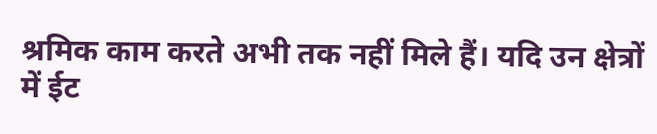श्रमिक काम करते अभी तक नहीं मिले हैं। यदि उन क्षेत्रों में ईट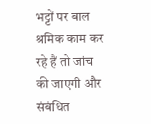भट्टों पर बाल श्रमिक काम कर रहे हैं तो जांच की जाएगी और संबंधित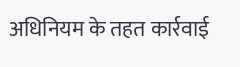अधिनियम के तहत कार्रवाई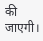की जाएगी।